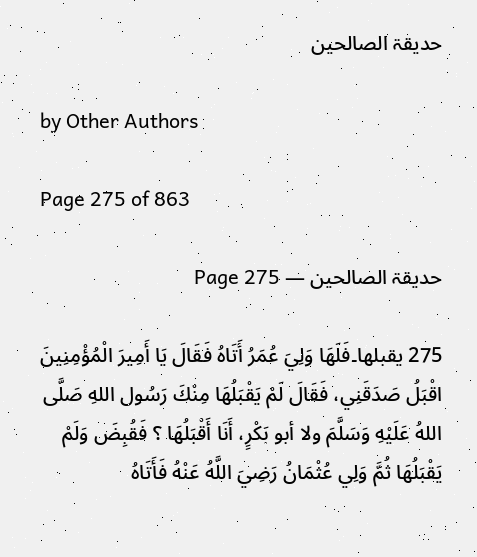حدیقۃ الصالحین

by Other Authors

Page 275 of 863

حدیقۃ الصالحین — Page 275

275 يقبلها۔فَلَهَا وَلِيَ عُمَرُ أَتَاهُ فَقَالَ يَا أَمِيرَ الْمُؤْمِنِينَ اقْبَلُ صَدَقَنِي، فَقَالَ لَمْ يَقْبَلُهَا مِنْكَ رَسُول اللهِ صَلَّى اللهُ عَلَيْهِ وَسَلَّمَ ولا أبو بَكْرٍ، أَنَا أَقْبَلُهَا ؟ فَقُبِضَ وَلَمْ يَقْبَلُهَا ثُمَّ وَلِي عُثْمَانُ رَضِيَ اللَّهُ عَنْهُ فَأَتَاهُ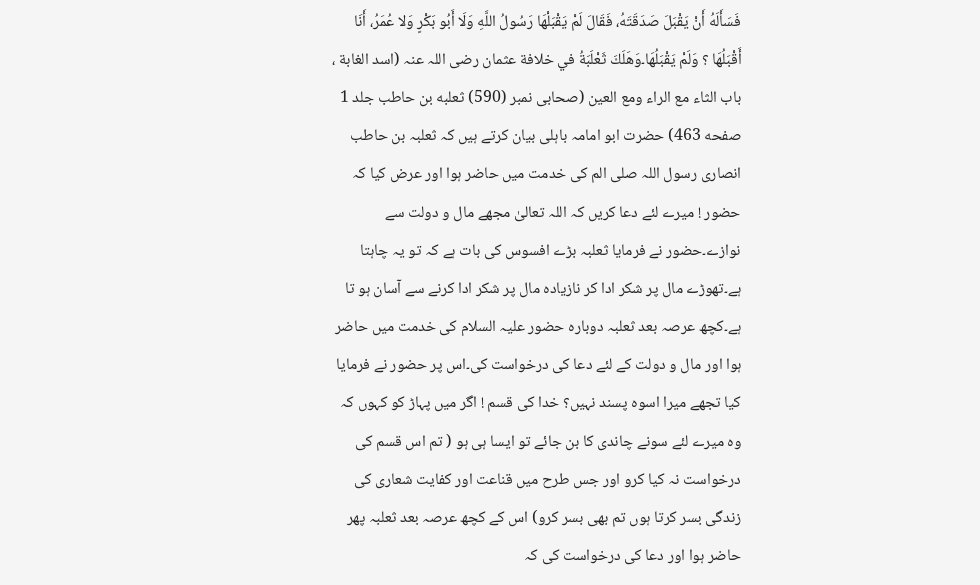فَسَأَلَهُ أَنْ يَقْبَلَ صَدَقَتَهُ، فَقَالَ لَمْ يَقْبَلْهَا رَسُولُ اللَّهِ وَلَا أَبُو بَكْرٍ وَلا عُمَرُ، أَنَا أَقْبَلُهَا ؟ وَلَمْ يَقْبَلُهَا۔وَهَلَكَ ثَعْلَبَةُ في خلافة عثمان رضی اللہ عنہ (اسد الغابة ، باب الثاء مع الراء ومع العين (صحابی نمبر (590) ثعلبه بن حاطب جلد 1 صفحه 463) حضرت ابو امامہ باہلی بیان کرتے ہیں کہ ثعلبہ بن حاطب انصاری رسول اللہ صلی الم کی خدمت میں حاضر ہوا اور عرض کیا کہ حضور ! میرے لئے دعا کریں کہ اللہ تعالیٰ مجھے مال و دولت سے نوازے۔حضور نے فرمایا ثعلبہ بڑے افسوس کی بات ہے کہ تو یہ چاہتا ہے۔تھوڑے مال پر شکر ادا کر نازیادہ مال پر شکر ادا کرنے سے آسان ہو تا ہے۔کچھ عرصہ بعد ثعلبہ دوبارہ حضور علیہ السلام کی خدمت میں حاضر ہوا اور مال و دولت کے لئے دعا کی درخواست کی۔اس پر حضور نے فرمایا کیا تجھے میرا اسوہ پسند نہیں؟ خدا کی قسم ! اگر میں پہاڑ کو کہوں کہ وہ میرے لئے سونے چاندی کا بن جائے تو ایسا ہی ہو ( تم اس قسم کی درخواست نہ کیا کرو اور جس طرح میں قناعت اور کفایت شعاری کی زندگی بسر کرتا ہوں تم بھی بسر کرو) اس کے کچھ عرصہ بعد ثعلبہ پھر حاضر ہوا اور دعا کی درخواست کی کہ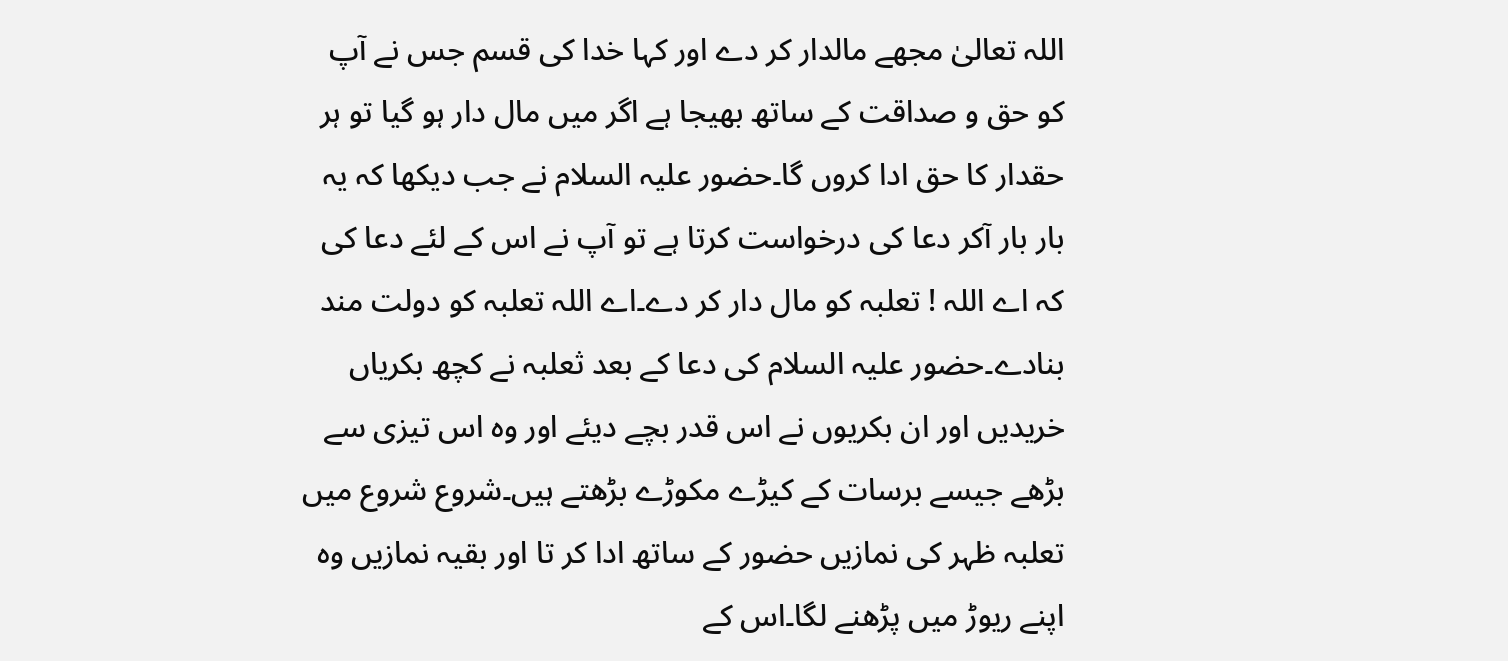اللہ تعالیٰ مجھے مالدار کر دے اور کہا خدا کی قسم جس نے آپ کو حق و صداقت کے ساتھ بھیجا ہے اگر میں مال دار ہو گیا تو ہر حقدار کا حق ادا کروں گا۔حضور علیہ السلام نے جب دیکھا کہ یہ بار بار آکر دعا کی درخواست کرتا ہے تو آپ نے اس کے لئے دعا کی کہ اے اللہ ! تعلبہ کو مال دار کر دے۔اے اللہ تعلبہ کو دولت مند بنادے۔حضور علیہ السلام کی دعا کے بعد ثعلبہ نے کچھ بکریاں خریدیں اور ان بکریوں نے اس قدر بچے دیئے اور وہ اس تیزی سے بڑھے جیسے برسات کے کیڑے مکوڑے بڑھتے ہیں۔شروع شروع میں تعلبہ ظہر کی نمازیں حضور کے ساتھ ادا کر تا اور بقیہ نمازیں وہ اپنے ریوڑ میں پڑھنے لگا۔اس کے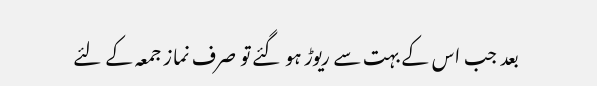بعد جب اس کے بہت سے ریوڑ ہو گئے تو صرف نماز جمعہ کے لئے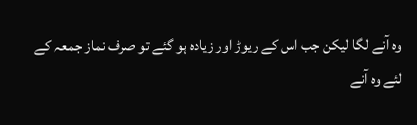وہ آنے لگا لیکن جب اس کے ریوڑ اور زیادہ ہو گئے تو صرف نماز جمعہ کے لئے وہ آنے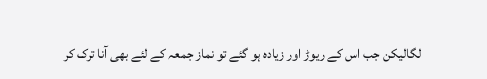لگالیکن جب اس کے ریوڑ اور زیادہ ہو گئے تو نماز جمعہ کے لئے بھی آنا ترک کر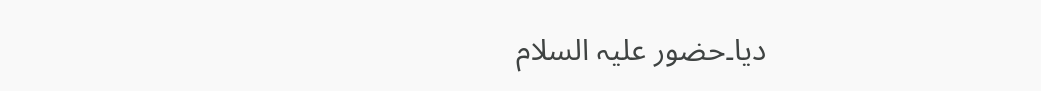دیا۔حضور علیہ السلام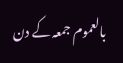بالعموم جمعہ کے دن